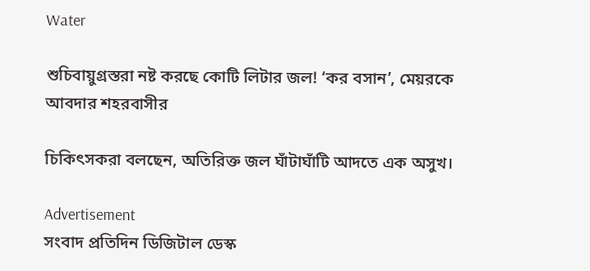Water

শুচিবায়ুগ্রস্তরা নষ্ট করছে কোটি লিটার জল! ‘কর বসান’, মেয়রকে আবদার শহরবাসীর

চিকিৎসকরা বলছেন, অতিরিক্ত জল ঘাঁটাঘাঁটি আদতে এক অসুখ।

Advertisement
সংবাদ প্রতিদিন ডিজিটাল ডেস্ক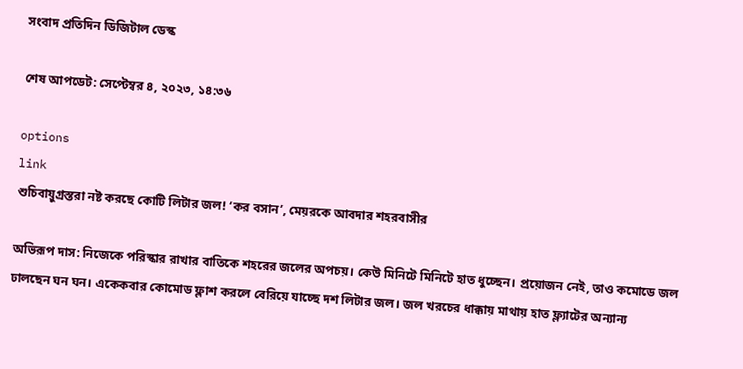সংবাদ প্রতিদিন ডিজিটাল ডেস্ক

শেষ আপডেট: সেপ্টেম্বর ৪, ২০২৩, ১৪:৩৬

options
link
শুচিবায়ুগ্রস্তরা নষ্ট করছে কোটি লিটার জল! ‘কর বসান’, মেয়রকে আবদার শহরবাসীর

অভিরূপ দাস: নিজেকে পরিস্কার রাখার বাতিকে শহরের জলের অপচয়। কেউ মিনিটে মিনিটে হাত ধুচ্ছেন। প্রয়োজন নেই, তাও কমোডে জল ঢালছেন ঘন ঘন। একেকবার কোমোড ফ্লাশ করলে বেরিয়ে যাচ্ছে দশ লিটার জল। জল খরচের ধাক্কায় মাথায় হাত ফ্ল‌্যাটের অন‌্যান‌্য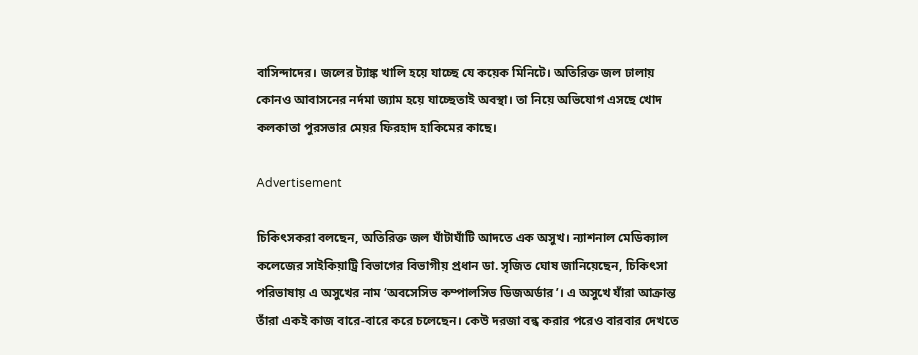বাসিন্দাদের। জলের ট‌্যাঙ্ক খালি হয়ে যাচ্ছে যে কয়েক মিনিটে। অতিরিক্ত জল ঢালায় কোনও আবাসনের নর্দমা জ‌্যাম হয়ে যাচ্ছেতাই অবস্থা। তা নিয়ে অভিযোগ এসছে খোদ কলকাতা পুরসভার মেয়র ফিরহাদ হাকিমের কাছে।

Advertisement

চিকিৎসকরা বলছেন, অতিরিক্ত জল ঘাঁটাঘাঁটি আদতে এক অসুখ। ন‌্যাশনাল মেডিক‌্যাল কলেজের সাইকিয়াট্রি বিভাগের বিভাগীয় প্রধান ডা. সৃজিত ঘোষ জানিয়েছেন, চিকিৎসা পরিভাষায় এ অসুখের নাম ‘অবসেসিভ কম্পালসিভ ডিজঅর্ডার’। এ অসুখে যাঁরা আক্রান্ত তাঁরা একই কাজ বারে-বারে করে চলেছেন। কেউ দরজা বন্ধ করার পরেও বারবার দেখতে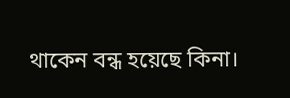থাকেন বন্ধ হয়েছে কিনা।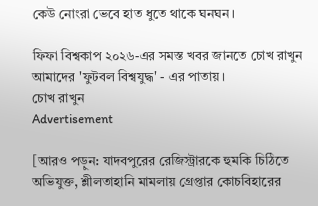কেউ নোংরা ভেবে হাত ধুতে থাকে ঘনঘন।

ফিফা বিশ্বকাপ ২০২৬-এর সমস্ত খবর জানতে চোখ রাখুন আমাদের 'ফুটবল বিশ্বযুদ্ধ' - এর পাতায়।
চোখ রাখুন
Advertisement

[আরও পড়ুন: যাদবপুরের রেজিস্ট্রারকে হুমকি চিঠিতে অভিযুক্ত, শ্লীলতাহানি মামলায় গ্রেপ্তার কোচবিহারের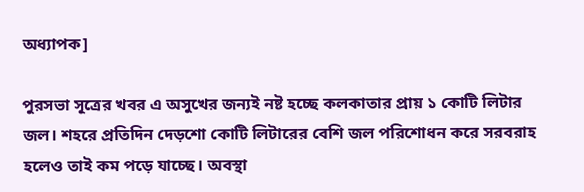অধ্যাপক]

পুরসভা সূত্রের খবর এ অসুখের জন্যই নষ্ট হচ্ছে কলকাতার প্রায় ১ কোটি লিটার জল। শহরে প্রতিদিন দেড়শো কোটি লিটারের বেশি জল পরিশোধন করে সরবরাহ হলেও তাই কম পড়ে যাচ্ছে। অবস্থা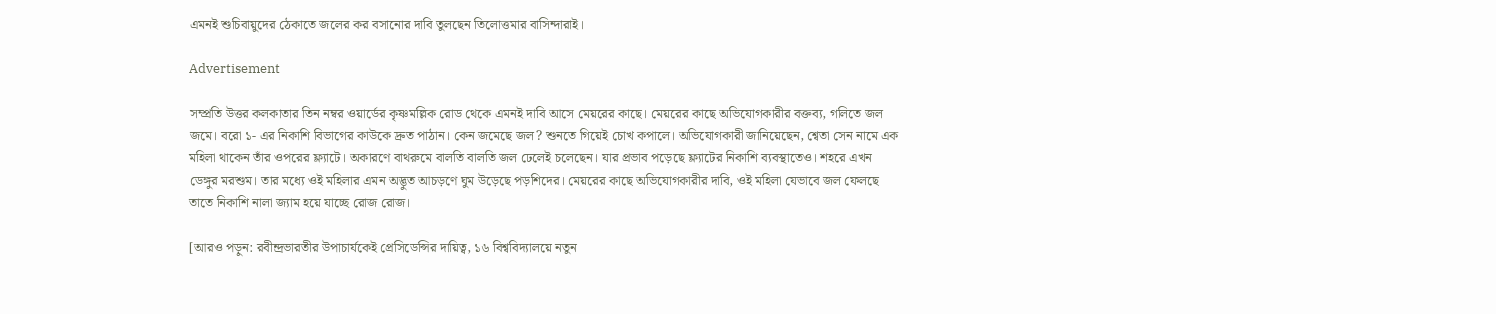এমনই শুচিবায়ুদের ঠেকাতে জলের কর বসানোর দাবি তুলছেন তিলোত্তমার বাসিন্দারাই।

Advertisement

সম্প্রতি উত্তর কলকাতার তিন নম্বর ওয়ার্ডের কৃষ্ণমল্লিক রোড থেকে এমনই দাবি আসে মেয়রের কাছে। মেয়রের কাছে অভিযোগকারীর বক্তব্য, গলিতে জল জমে। বরো ১- এর নিকাশি বিভাগের কাউকে দ্রুত পাঠান। কেন জমেছে জল? শুনতে গিয়েই চোখ কপালে। অভিযোগকারী জানিয়েছেন, শ্বেতা সেন নামে এক মহিলা থাকেন তাঁর ওপরের ফ্ল্যাটে। অকারণে বাথরুমে বালতি বালতি জল ঢেলেই চলেছেন। যার প্রভাব পড়েছে ফ্ল‌্যাটের নিকাশি ব‌্যবস্থাতেও। শহরে এখন ডেঙ্গুর মরশুম। তার মধ্যে ওই মহিলার এমন অদ্ভুত আচড়ণে ঘুম উড়েছে পড়শিদের। মেয়রের কাছে অভিযোগকারীর দাবি, ওই মহিলা যেভাবে জল ফেলছে তাতে নিকাশি নালা জ‌্যাম হয়ে যাচ্ছে রোজ রোজ।

[আরও পড়ুন: রবীন্দ্রভারতীর উপাচার্যকেই প্রেসিডেন্সির দায়িত্ব, ১৬ বিশ্ববিদ্যালয়ে নতুন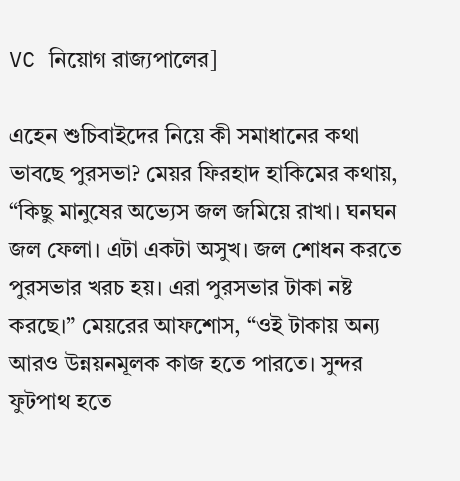VC নিয়োগ রাজ্যপালের]

এহেন শুচিবাইদের নিয়ে কী সমাধানের কথা ভাবছে পুরসভা? মেয়র ফিরহাদ হাকিমের কথায়, “কিছু মানুষের অভ্যেস জল জমিয়ে রাখা। ঘনঘন জল ফেলা। এটা একটা অসুখ। জল শোধন করতে পুরসভার খরচ হয়। এরা পুরসভার টাকা নষ্ট করছে।” মেয়রের আফশোস, “ওই টাকায় অন‌্য আরও উন্নয়নমূলক কাজ হতে পারতে। সুন্দর ফুটপাথ হতে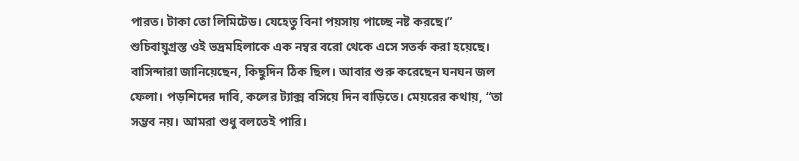পারত। টাকা তো লিমিটেড। যেহেতু বিনা পয়সায় পাচ্ছে নষ্ট করছে।” শুচিবায়ুগ্রস্ত ওই ভদ্রমহিলাকে এক নম্বর বরো থেকে এসে সতর্ক করা হয়েছে। বাসিন্দারা জানিয়েছেন, কিছুদিন ঠিক ছিল। আবার শুরু করেছেন ঘনঘন জল ফেলা। পড়শিদের দাবি, কলের ট‌্যাক্স বসিয়ে দিন বাড়িতে। মেয়রের কথায়, “তা সম্ভব নয়। আমরা শুধু বলতেই পারি।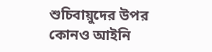শুচিবায়ুদের উপর কোনও আইনি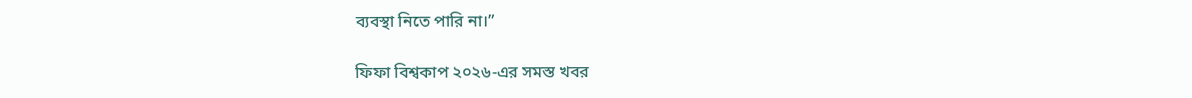ব‌্যবস্থা নিতে পারি না।”

ফিফা বিশ্বকাপ ২০২৬-এর সমস্ত খবর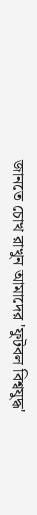জানতে চোখ রাখুন আমাদের 'ফুটবল বিশ্বযুদ্ধ'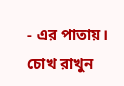- এর পাতায়।
চোখ রাখুন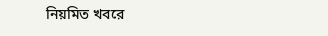নিয়মিত খবরে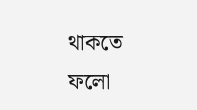থাকতে ফলো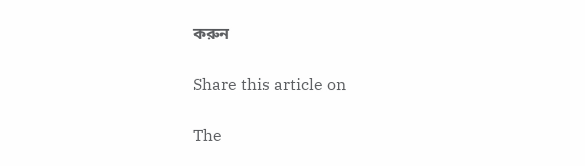করুন

Share this article on

The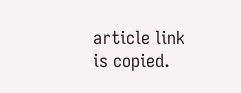article link is copied.